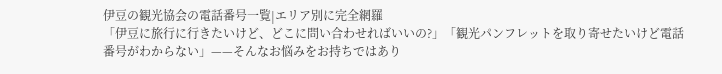伊豆の観光協会の電話番号一覧|エリア別に完全網羅
「伊豆に旅行に行きたいけど、どこに問い合わせればいいの?」「観光パンフレットを取り寄せたいけど電話番号がわからない」——そんなお悩みをお持ちではあり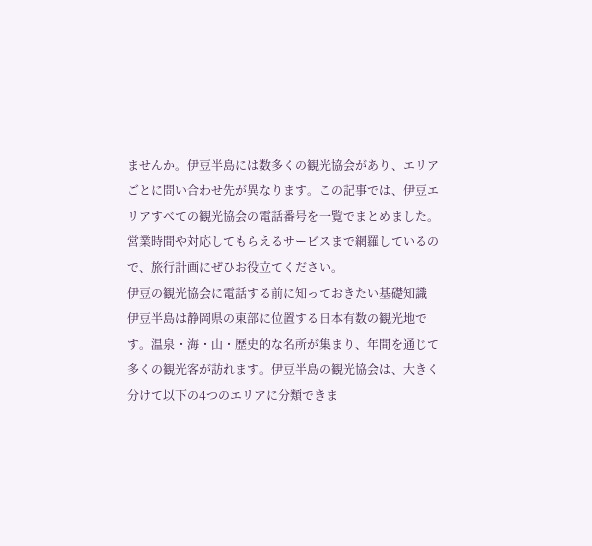ませんか。伊豆半島には数多くの観光協会があり、エリアごとに問い合わせ先が異なります。この記事では、伊豆エリアすべての観光協会の電話番号を一覧でまとめました。営業時間や対応してもらえるサービスまで網羅しているので、旅行計画にぜひお役立てください。
伊豆の観光協会に電話する前に知っておきたい基礎知識
伊豆半島は静岡県の東部に位置する日本有数の観光地です。温泉・海・山・歴史的な名所が集まり、年間を通じて多くの観光客が訪れます。伊豆半島の観光協会は、大きく分けて以下の4つのエリアに分類できま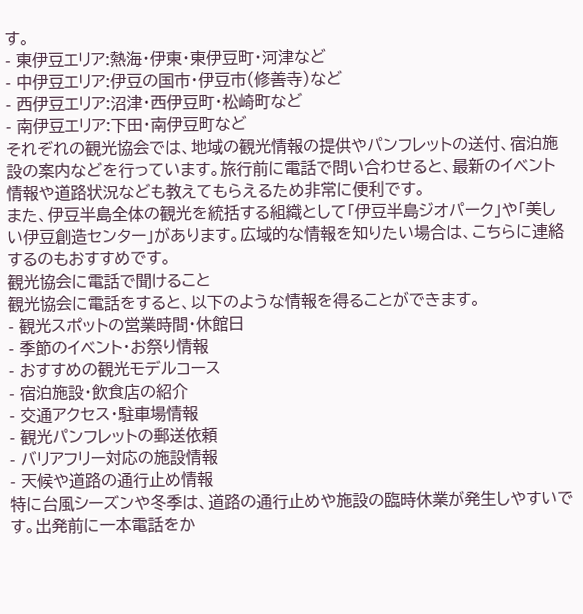す。
- 東伊豆エリア:熱海・伊東・東伊豆町・河津など
- 中伊豆エリア:伊豆の国市・伊豆市(修善寺)など
- 西伊豆エリア:沼津・西伊豆町・松崎町など
- 南伊豆エリア:下田・南伊豆町など
それぞれの観光協会では、地域の観光情報の提供やパンフレットの送付、宿泊施設の案内などを行っています。旅行前に電話で問い合わせると、最新のイベント情報や道路状況なども教えてもらえるため非常に便利です。
また、伊豆半島全体の観光を統括する組織として「伊豆半島ジオパーク」や「美しい伊豆創造センター」があります。広域的な情報を知りたい場合は、こちらに連絡するのもおすすめです。
観光協会に電話で聞けること
観光協会に電話をすると、以下のような情報を得ることができます。
- 観光スポットの営業時間・休館日
- 季節のイベント・お祭り情報
- おすすめの観光モデルコース
- 宿泊施設・飲食店の紹介
- 交通アクセス・駐車場情報
- 観光パンフレットの郵送依頼
- バリアフリー対応の施設情報
- 天候や道路の通行止め情報
特に台風シーズンや冬季は、道路の通行止めや施設の臨時休業が発生しやすいです。出発前に一本電話をか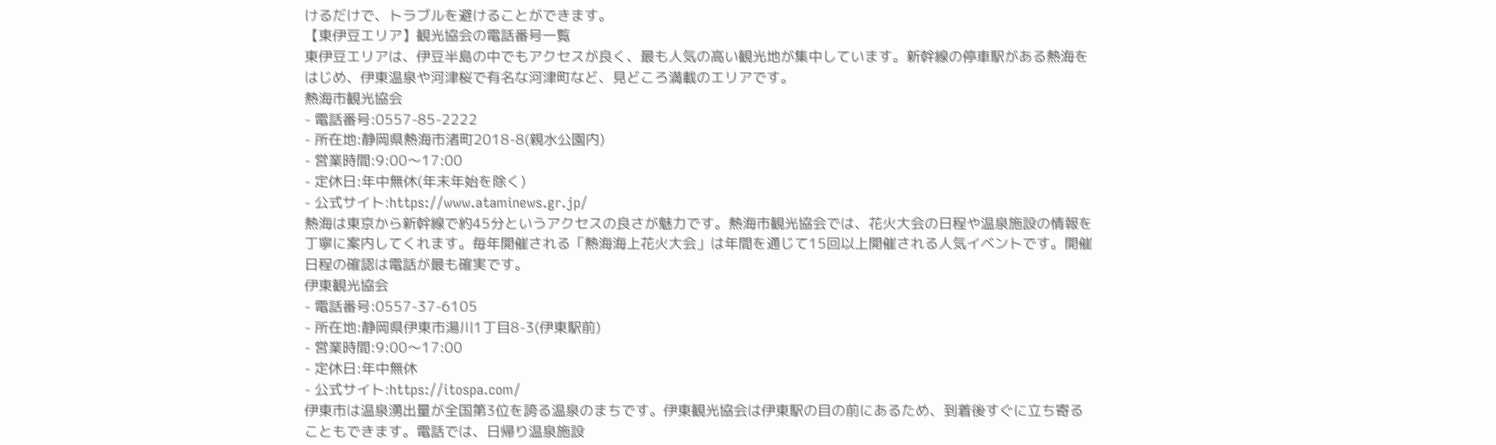けるだけで、トラブルを避けることができます。
【東伊豆エリア】観光協会の電話番号一覧
東伊豆エリアは、伊豆半島の中でもアクセスが良く、最も人気の高い観光地が集中しています。新幹線の停車駅がある熱海をはじめ、伊東温泉や河津桜で有名な河津町など、見どころ満載のエリアです。
熱海市観光協会
- 電話番号:0557-85-2222
- 所在地:静岡県熱海市渚町2018-8(親水公園内)
- 営業時間:9:00〜17:00
- 定休日:年中無休(年末年始を除く)
- 公式サイト:https://www.ataminews.gr.jp/
熱海は東京から新幹線で約45分というアクセスの良さが魅力です。熱海市観光協会では、花火大会の日程や温泉施設の情報を丁寧に案内してくれます。毎年開催される「熱海海上花火大会」は年間を通じて15回以上開催される人気イベントです。開催日程の確認は電話が最も確実です。
伊東観光協会
- 電話番号:0557-37-6105
- 所在地:静岡県伊東市湯川1丁目8-3(伊東駅前)
- 営業時間:9:00〜17:00
- 定休日:年中無休
- 公式サイト:https://itospa.com/
伊東市は温泉湧出量が全国第3位を誇る温泉のまちです。伊東観光協会は伊東駅の目の前にあるため、到着後すぐに立ち寄ることもできます。電話では、日帰り温泉施設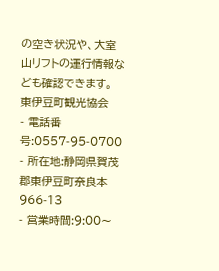の空き状況や、大室山リフトの運行情報なども確認できます。
東伊豆町観光協会
- 電話番号:0557-95-0700
- 所在地:静岡県賀茂郡東伊豆町奈良本966-13
- 営業時間:9:00〜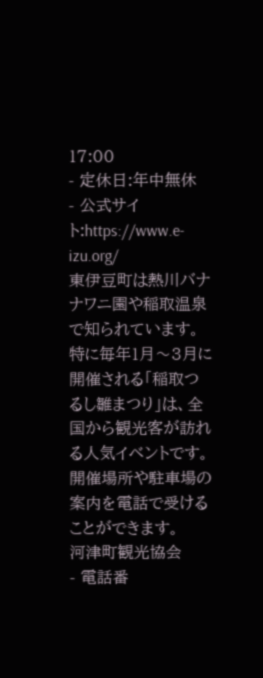17:00
- 定休日:年中無休
- 公式サイト:https://www.e-izu.org/
東伊豆町は熱川バナナワニ園や稲取温泉で知られています。特に毎年1月〜3月に開催される「稲取つるし雛まつり」は、全国から観光客が訪れる人気イベントです。開催場所や駐車場の案内を電話で受けることができます。
河津町観光協会
- 電話番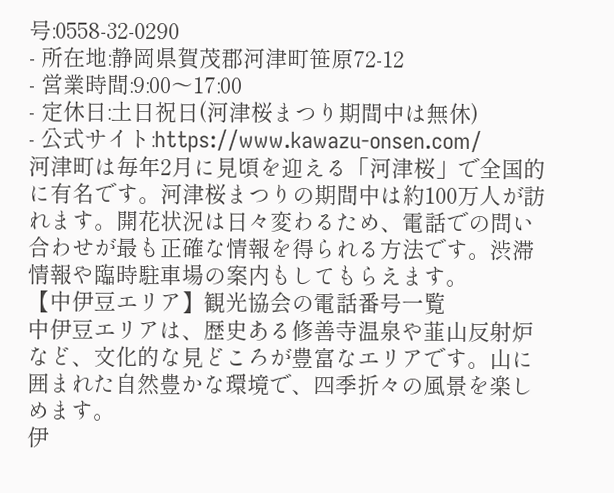号:0558-32-0290
- 所在地:静岡県賀茂郡河津町笹原72-12
- 営業時間:9:00〜17:00
- 定休日:土日祝日(河津桜まつり期間中は無休)
- 公式サイト:https://www.kawazu-onsen.com/
河津町は毎年2月に見頃を迎える「河津桜」で全国的に有名です。河津桜まつりの期間中は約100万人が訪れます。開花状況は日々変わるため、電話での問い合わせが最も正確な情報を得られる方法です。渋滞情報や臨時駐車場の案内もしてもらえます。
【中伊豆エリア】観光協会の電話番号一覧
中伊豆エリアは、歴史ある修善寺温泉や韮山反射炉など、文化的な見どころが豊富なエリアです。山に囲まれた自然豊かな環境で、四季折々の風景を楽しめます。
伊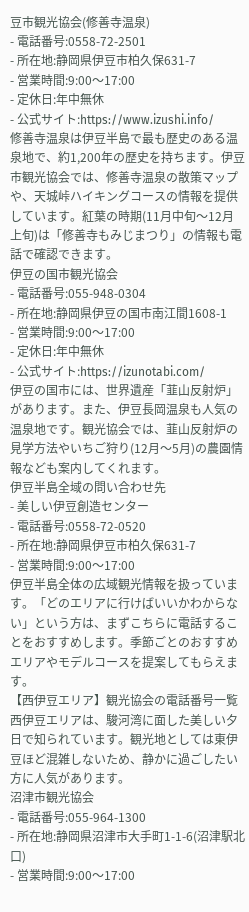豆市観光協会(修善寺温泉)
- 電話番号:0558-72-2501
- 所在地:静岡県伊豆市柏久保631-7
- 営業時間:9:00〜17:00
- 定休日:年中無休
- 公式サイト:https://www.izushi.info/
修善寺温泉は伊豆半島で最も歴史のある温泉地で、約1,200年の歴史を持ちます。伊豆市観光協会では、修善寺温泉の散策マップや、天城峠ハイキングコースの情報を提供しています。紅葉の時期(11月中旬〜12月上旬)は「修善寺もみじまつり」の情報も電話で確認できます。
伊豆の国市観光協会
- 電話番号:055-948-0304
- 所在地:静岡県伊豆の国市南江間1608-1
- 営業時間:9:00〜17:00
- 定休日:年中無休
- 公式サイト:https://izunotabi.com/
伊豆の国市には、世界遺産「韮山反射炉」があります。また、伊豆長岡温泉も人気の温泉地です。観光協会では、韮山反射炉の見学方法やいちご狩り(12月〜5月)の農園情報なども案内してくれます。
伊豆半島全域の問い合わせ先
- 美しい伊豆創造センター
- 電話番号:0558-72-0520
- 所在地:静岡県伊豆市柏久保631-7
- 営業時間:9:00〜17:00
伊豆半島全体の広域観光情報を扱っています。「どのエリアに行けばいいかわからない」という方は、まずこちらに電話することをおすすめします。季節ごとのおすすめエリアやモデルコースを提案してもらえます。
【西伊豆エリア】観光協会の電話番号一覧
西伊豆エリアは、駿河湾に面した美しい夕日で知られています。観光地としては東伊豆ほど混雑しないため、静かに過ごしたい方に人気があります。
沼津市観光協会
- 電話番号:055-964-1300
- 所在地:静岡県沼津市大手町1-1-6(沼津駅北口)
- 営業時間:9:00〜17:00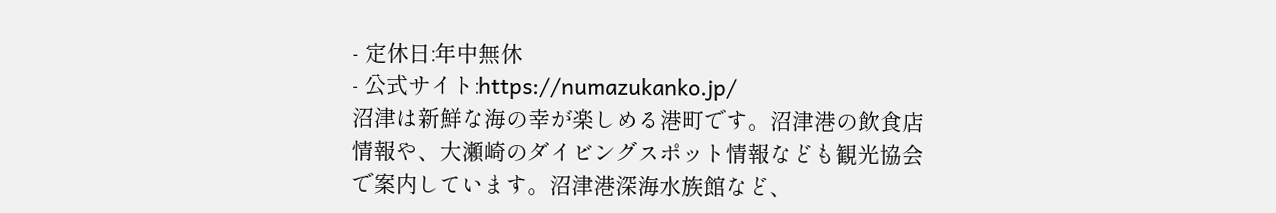- 定休日:年中無休
- 公式サイト:https://numazukanko.jp/
沼津は新鮮な海の幸が楽しめる港町です。沼津港の飲食店情報や、大瀬崎のダイビングスポット情報なども観光協会で案内しています。沼津港深海水族館など、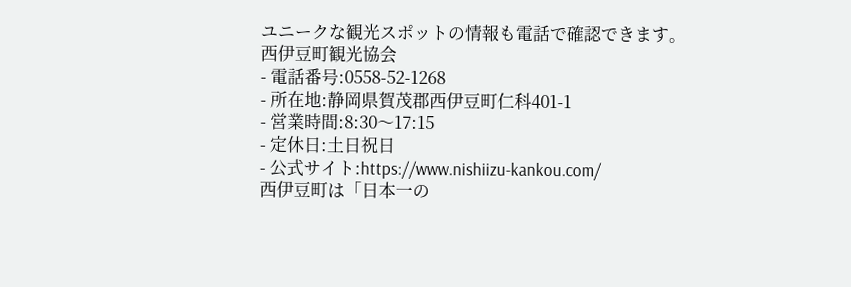ユニークな観光スポットの情報も電話で確認できます。
西伊豆町観光協会
- 電話番号:0558-52-1268
- 所在地:静岡県賀茂郡西伊豆町仁科401-1
- 営業時間:8:30〜17:15
- 定休日:土日祝日
- 公式サイト:https://www.nishiizu-kankou.com/
西伊豆町は「日本一の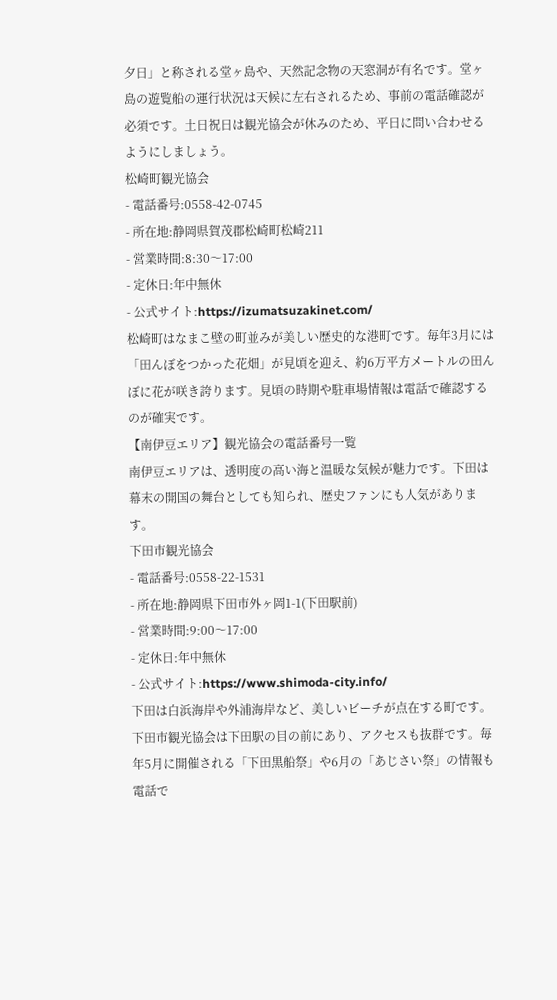夕日」と称される堂ヶ島や、天然記念物の天窓洞が有名です。堂ヶ島の遊覧船の運行状況は天候に左右されるため、事前の電話確認が必須です。土日祝日は観光協会が休みのため、平日に問い合わせるようにしましょう。
松崎町観光協会
- 電話番号:0558-42-0745
- 所在地:静岡県賀茂郡松崎町松崎211
- 営業時間:8:30〜17:00
- 定休日:年中無休
- 公式サイト:https://izumatsuzakinet.com/
松崎町はなまこ壁の町並みが美しい歴史的な港町です。毎年3月には「田んぼをつかった花畑」が見頃を迎え、約6万平方メートルの田んぼに花が咲き誇ります。見頃の時期や駐車場情報は電話で確認するのが確実です。
【南伊豆エリア】観光協会の電話番号一覧
南伊豆エリアは、透明度の高い海と温暖な気候が魅力です。下田は幕末の開国の舞台としても知られ、歴史ファンにも人気があります。
下田市観光協会
- 電話番号:0558-22-1531
- 所在地:静岡県下田市外ヶ岡1-1(下田駅前)
- 営業時間:9:00〜17:00
- 定休日:年中無休
- 公式サイト:https://www.shimoda-city.info/
下田は白浜海岸や外浦海岸など、美しいビーチが点在する町です。下田市観光協会は下田駅の目の前にあり、アクセスも抜群です。毎年5月に開催される「下田黒船祭」や6月の「あじさい祭」の情報も電話で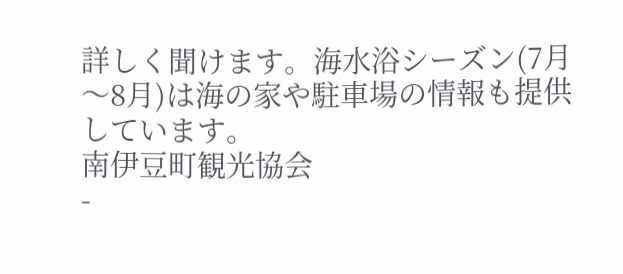詳しく聞けます。海水浴シーズン(7月〜8月)は海の家や駐車場の情報も提供しています。
南伊豆町観光協会
-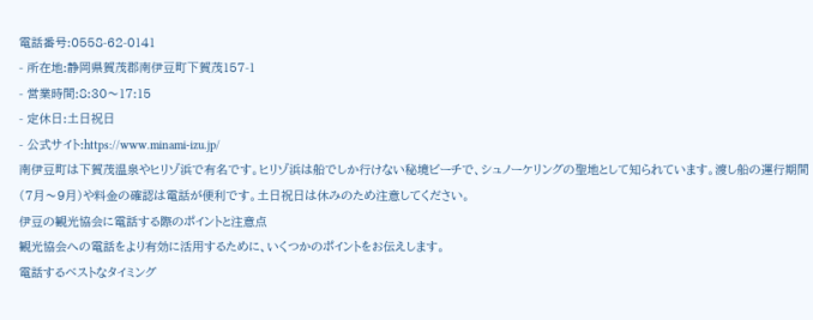電話番号:0558-62-0141
- 所在地:静岡県賀茂郡南伊豆町下賀茂157-1
- 営業時間:8:30〜17:15
- 定休日:土日祝日
- 公式サイト:https://www.minami-izu.jp/
南伊豆町は下賀茂温泉やヒリゾ浜で有名です。ヒリゾ浜は船でしか行けない秘境ビーチで、シュノーケリングの聖地として知られています。渡し船の運行期間(7月〜9月)や料金の確認は電話が便利です。土日祝日は休みのため注意してください。
伊豆の観光協会に電話する際のポイントと注意点
観光協会への電話をより有効に活用するために、いくつかのポイントをお伝えします。
電話するベストなタイミング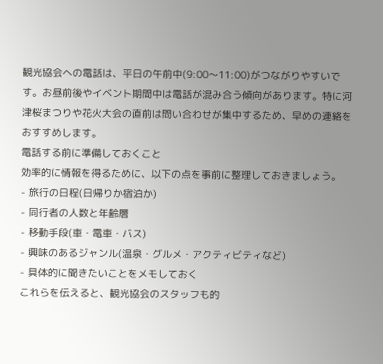観光協会への電話は、平日の午前中(9:00〜11:00)がつながりやすいです。お昼前後やイベント期間中は電話が混み合う傾向があります。特に河津桜まつりや花火大会の直前は問い合わせが集中するため、早めの連絡をおすすめします。
電話する前に準備しておくこと
効率的に情報を得るために、以下の点を事前に整理しておきましょう。
- 旅行の日程(日帰りか宿泊か)
- 同行者の人数と年齢層
- 移動手段(車・電車・バス)
- 興味のあるジャンル(温泉・グルメ・アクティビティなど)
- 具体的に聞きたいことをメモしておく
これらを伝えると、観光協会のスタッフも的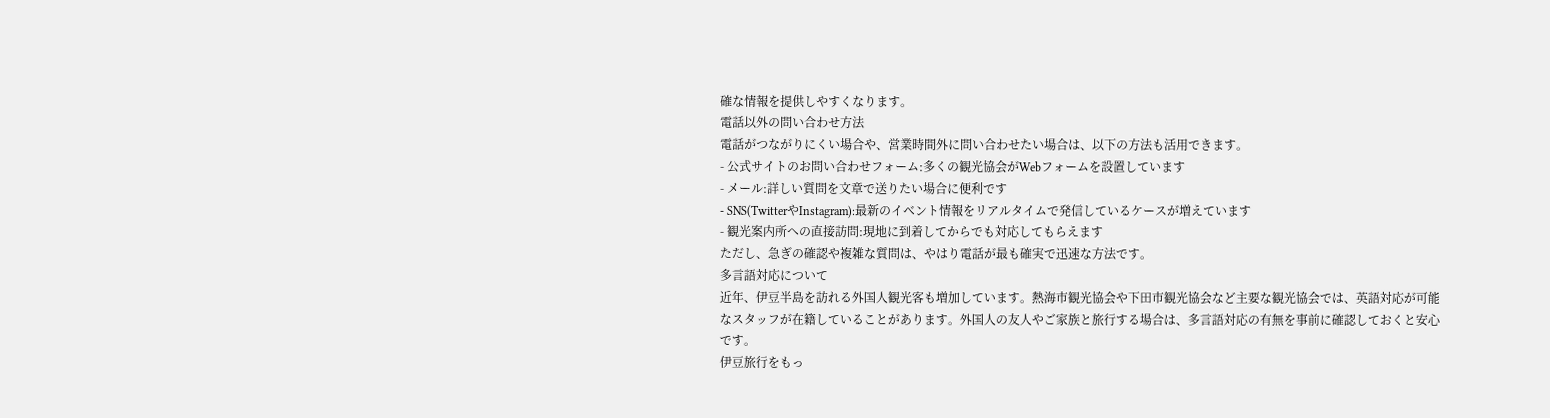確な情報を提供しやすくなります。
電話以外の問い合わせ方法
電話がつながりにくい場合や、営業時間外に問い合わせたい場合は、以下の方法も活用できます。
- 公式サイトのお問い合わせフォーム:多くの観光協会がWebフォームを設置しています
- メール:詳しい質問を文章で送りたい場合に便利です
- SNS(TwitterやInstagram):最新のイベント情報をリアルタイムで発信しているケースが増えています
- 観光案内所への直接訪問:現地に到着してからでも対応してもらえます
ただし、急ぎの確認や複雑な質問は、やはり電話が最も確実で迅速な方法です。
多言語対応について
近年、伊豆半島を訪れる外国人観光客も増加しています。熱海市観光協会や下田市観光協会など主要な観光協会では、英語対応が可能なスタッフが在籍していることがあります。外国人の友人やご家族と旅行する場合は、多言語対応の有無を事前に確認しておくと安心です。
伊豆旅行をもっ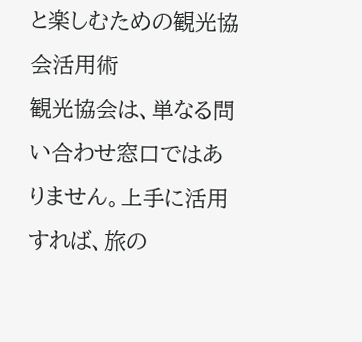と楽しむための観光協会活用術
観光協会は、単なる問い合わせ窓口ではありません。上手に活用すれば、旅の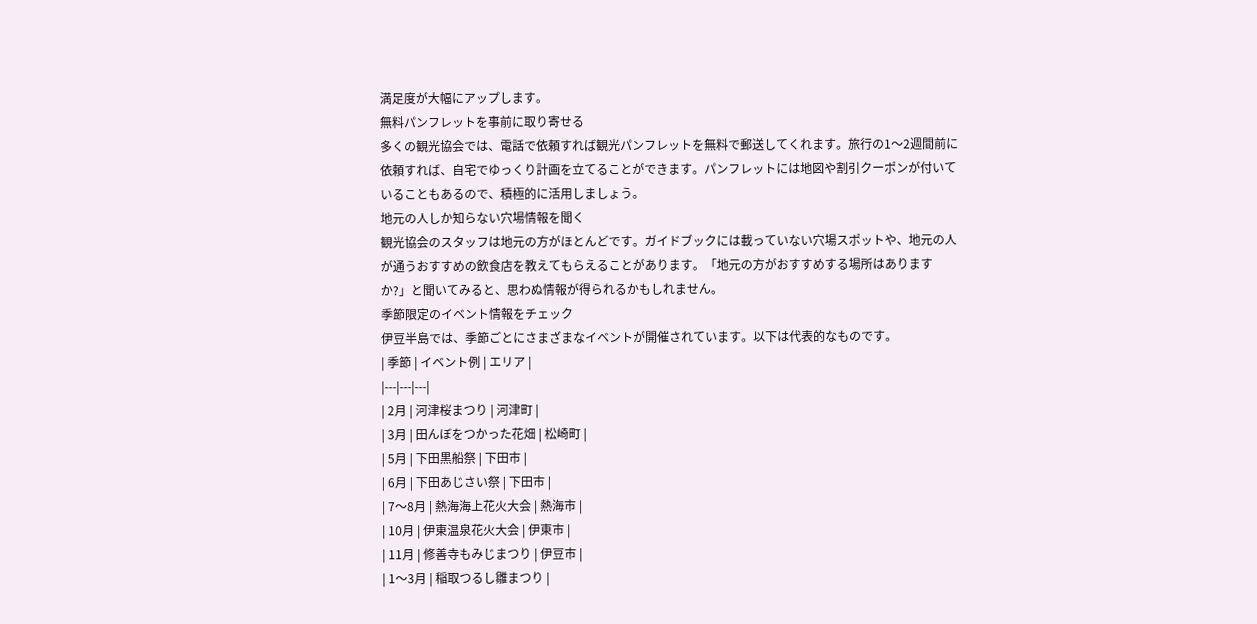満足度が大幅にアップします。
無料パンフレットを事前に取り寄せる
多くの観光協会では、電話で依頼すれば観光パンフレットを無料で郵送してくれます。旅行の1〜2週間前に依頼すれば、自宅でゆっくり計画を立てることができます。パンフレットには地図や割引クーポンが付いていることもあるので、積極的に活用しましょう。
地元の人しか知らない穴場情報を聞く
観光協会のスタッフは地元の方がほとんどです。ガイドブックには載っていない穴場スポットや、地元の人が通うおすすめの飲食店を教えてもらえることがあります。「地元の方がおすすめする場所はありますか?」と聞いてみると、思わぬ情報が得られるかもしれません。
季節限定のイベント情報をチェック
伊豆半島では、季節ごとにさまざまなイベントが開催されています。以下は代表的なものです。
| 季節 | イベント例 | エリア |
|---|---|---|
| 2月 | 河津桜まつり | 河津町 |
| 3月 | 田んぼをつかった花畑 | 松崎町 |
| 5月 | 下田黒船祭 | 下田市 |
| 6月 | 下田あじさい祭 | 下田市 |
| 7〜8月 | 熱海海上花火大会 | 熱海市 |
| 10月 | 伊東温泉花火大会 | 伊東市 |
| 11月 | 修善寺もみじまつり | 伊豆市 |
| 1〜3月 | 稲取つるし雛まつり |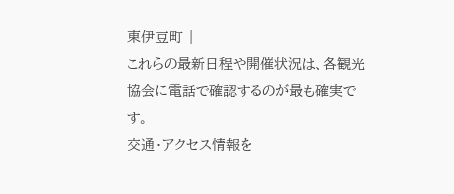東伊豆町 |
これらの最新日程や開催状況は、各観光協会に電話で確認するのが最も確実です。
交通・アクセス情報を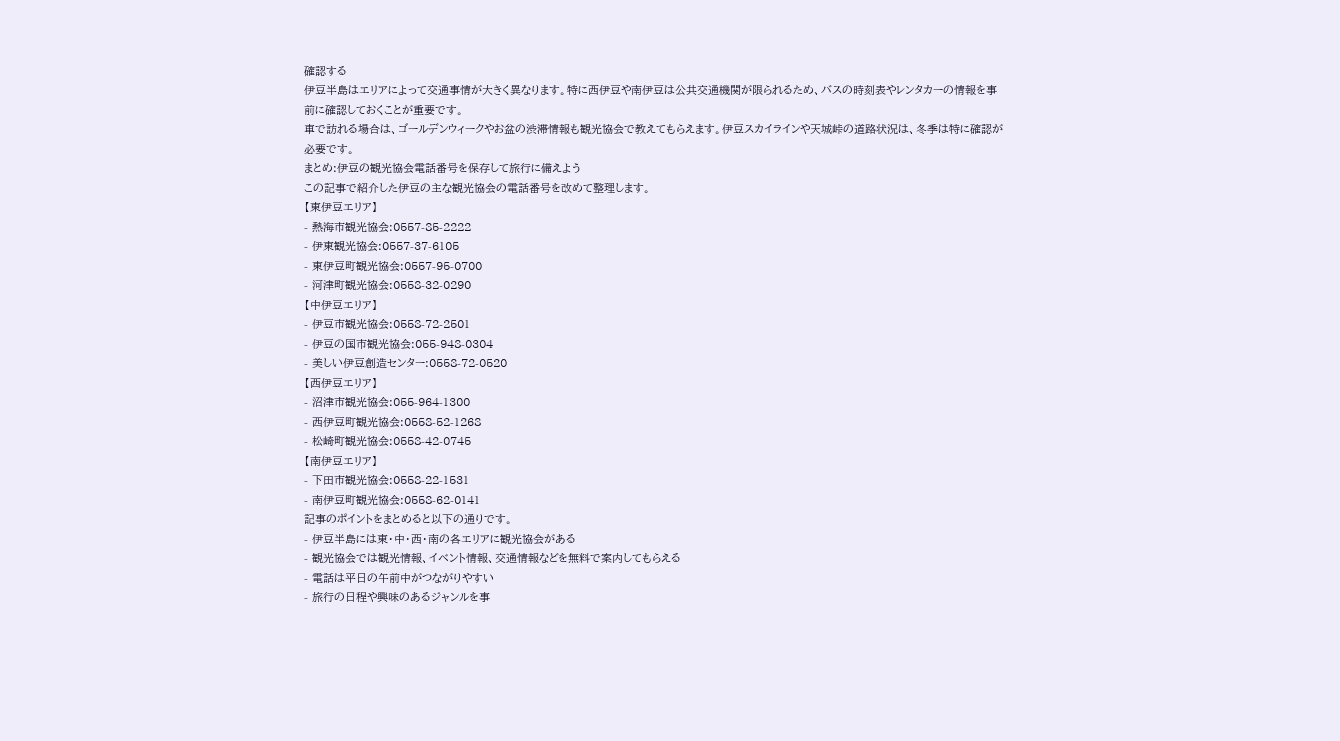確認する
伊豆半島はエリアによって交通事情が大きく異なります。特に西伊豆や南伊豆は公共交通機関が限られるため、バスの時刻表やレンタカーの情報を事前に確認しておくことが重要です。
車で訪れる場合は、ゴールデンウィークやお盆の渋滞情報も観光協会で教えてもらえます。伊豆スカイラインや天城峠の道路状況は、冬季は特に確認が必要です。
まとめ:伊豆の観光協会電話番号を保存して旅行に備えよう
この記事で紹介した伊豆の主な観光協会の電話番号を改めて整理します。
【東伊豆エリア】
- 熱海市観光協会:0557-85-2222
- 伊東観光協会:0557-37-6105
- 東伊豆町観光協会:0557-95-0700
- 河津町観光協会:0558-32-0290
【中伊豆エリア】
- 伊豆市観光協会:0558-72-2501
- 伊豆の国市観光協会:055-948-0304
- 美しい伊豆創造センター:0558-72-0520
【西伊豆エリア】
- 沼津市観光協会:055-964-1300
- 西伊豆町観光協会:0558-52-1268
- 松崎町観光協会:0558-42-0745
【南伊豆エリア】
- 下田市観光協会:0558-22-1531
- 南伊豆町観光協会:0558-62-0141
記事のポイントをまとめると以下の通りです。
- 伊豆半島には東・中・西・南の各エリアに観光協会がある
- 観光協会では観光情報、イベント情報、交通情報などを無料で案内してもらえる
- 電話は平日の午前中がつながりやすい
- 旅行の日程や興味のあるジャンルを事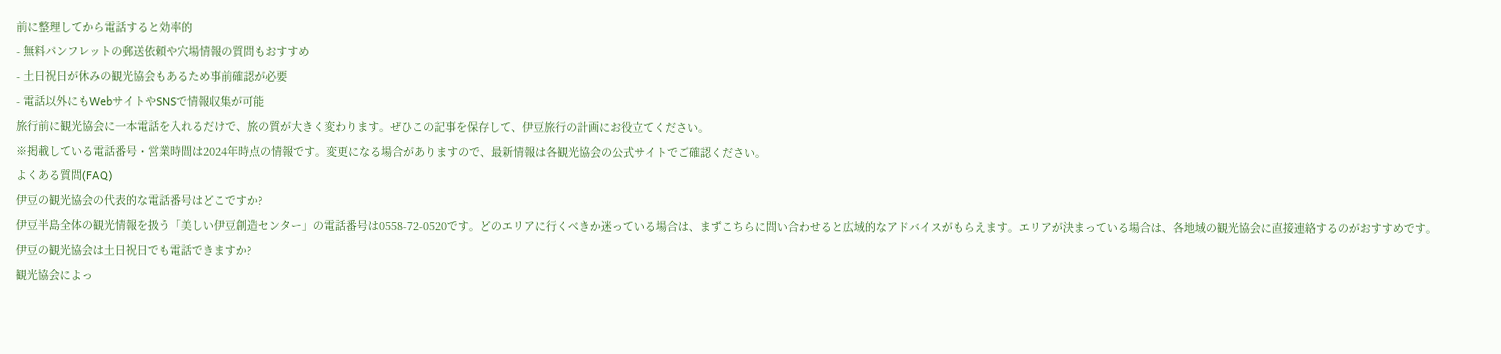前に整理してから電話すると効率的
- 無料パンフレットの郵送依頼や穴場情報の質問もおすすめ
- 土日祝日が休みの観光協会もあるため事前確認が必要
- 電話以外にもWebサイトやSNSで情報収集が可能
旅行前に観光協会に一本電話を入れるだけで、旅の質が大きく変わります。ぜひこの記事を保存して、伊豆旅行の計画にお役立てください。
※掲載している電話番号・営業時間は2024年時点の情報です。変更になる場合がありますので、最新情報は各観光協会の公式サイトでご確認ください。
よくある質問(FAQ)
伊豆の観光協会の代表的な電話番号はどこですか?
伊豆半島全体の観光情報を扱う「美しい伊豆創造センター」の電話番号は0558-72-0520です。どのエリアに行くべきか迷っている場合は、まずこちらに問い合わせると広域的なアドバイスがもらえます。エリアが決まっている場合は、各地域の観光協会に直接連絡するのがおすすめです。
伊豆の観光協会は土日祝日でも電話できますか?
観光協会によっ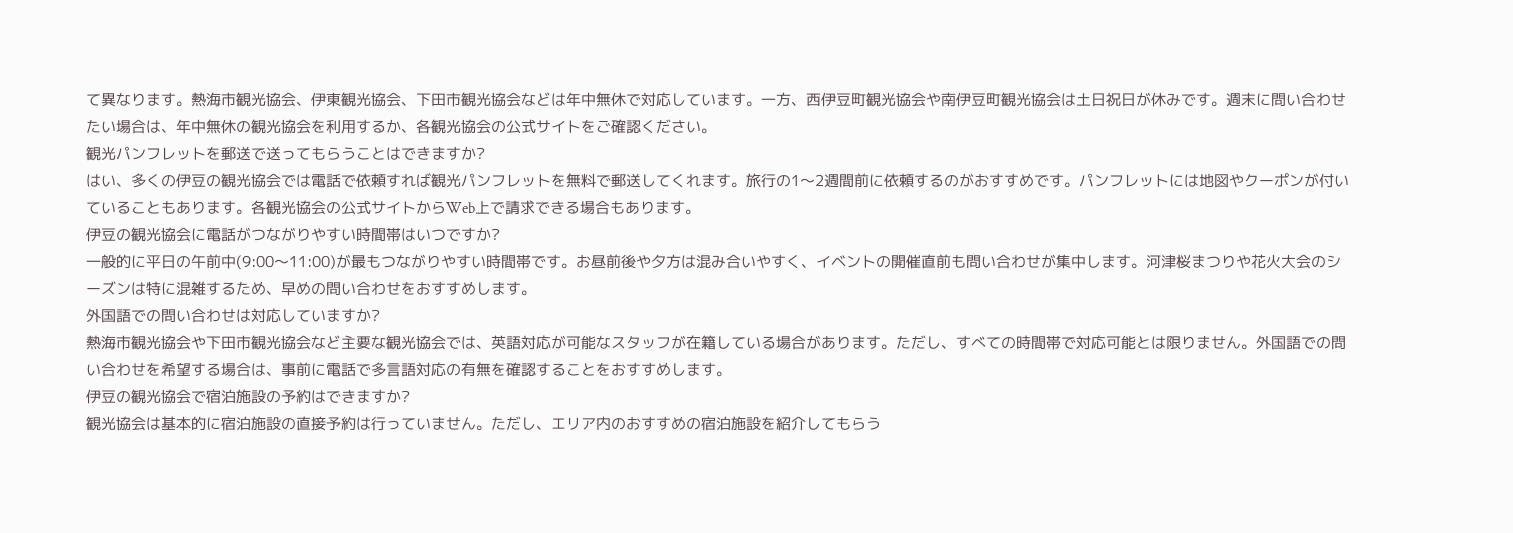て異なります。熱海市観光協会、伊東観光協会、下田市観光協会などは年中無休で対応しています。一方、西伊豆町観光協会や南伊豆町観光協会は土日祝日が休みです。週末に問い合わせたい場合は、年中無休の観光協会を利用するか、各観光協会の公式サイトをご確認ください。
観光パンフレットを郵送で送ってもらうことはできますか?
はい、多くの伊豆の観光協会では電話で依頼すれば観光パンフレットを無料で郵送してくれます。旅行の1〜2週間前に依頼するのがおすすめです。パンフレットには地図やクーポンが付いていることもあります。各観光協会の公式サイトからWeb上で請求できる場合もあります。
伊豆の観光協会に電話がつながりやすい時間帯はいつですか?
一般的に平日の午前中(9:00〜11:00)が最もつながりやすい時間帯です。お昼前後や夕方は混み合いやすく、イベントの開催直前も問い合わせが集中します。河津桜まつりや花火大会のシーズンは特に混雑するため、早めの問い合わせをおすすめします。
外国語での問い合わせは対応していますか?
熱海市観光協会や下田市観光協会など主要な観光協会では、英語対応が可能なスタッフが在籍している場合があります。ただし、すべての時間帯で対応可能とは限りません。外国語での問い合わせを希望する場合は、事前に電話で多言語対応の有無を確認することをおすすめします。
伊豆の観光協会で宿泊施設の予約はできますか?
観光協会は基本的に宿泊施設の直接予約は行っていません。ただし、エリア内のおすすめの宿泊施設を紹介してもらう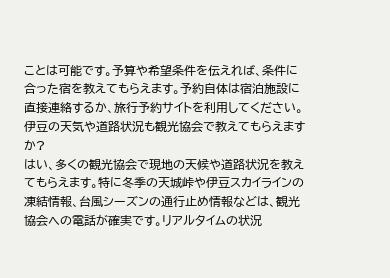ことは可能です。予算や希望条件を伝えれば、条件に合った宿を教えてもらえます。予約自体は宿泊施設に直接連絡するか、旅行予約サイトを利用してください。
伊豆の天気や道路状況も観光協会で教えてもらえますか?
はい、多くの観光協会で現地の天候や道路状況を教えてもらえます。特に冬季の天城峠や伊豆スカイラインの凍結情報、台風シーズンの通行止め情報などは、観光協会への電話が確実です。リアルタイムの状況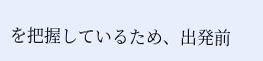を把握しているため、出発前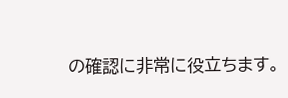の確認に非常に役立ちます。